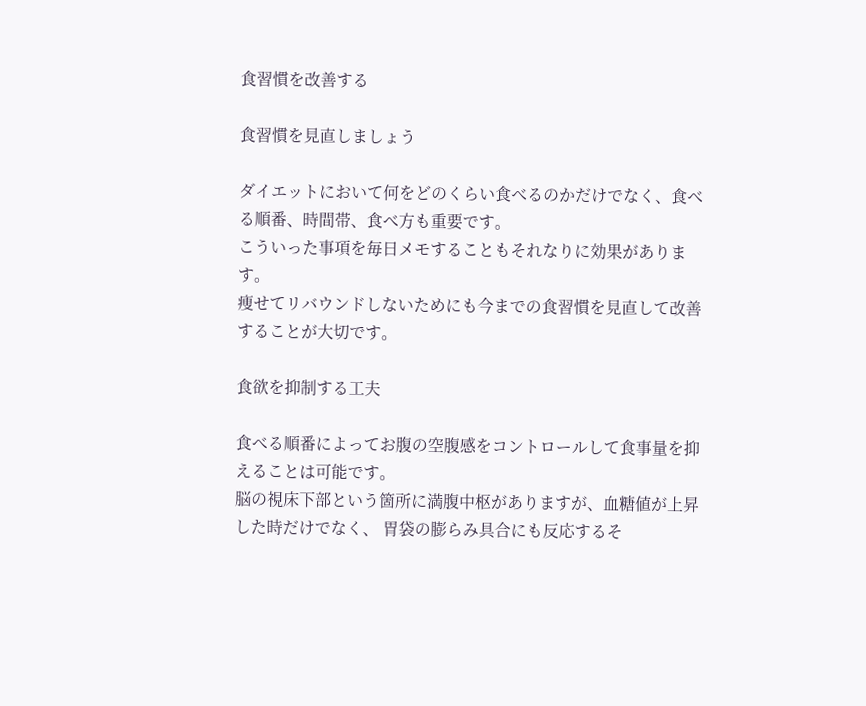食習慣を改善する

食習慣を見直しましょう

ダイエットにおいて何をどのくらい食べるのかだけでなく、食べる順番、時間帯、食べ方も重要です。
こういった事項を毎日メモすることもそれなりに効果があります。
痩せてリバウンドしないためにも今までの食習慣を見直して改善することが大切です。

食欲を抑制する工夫

食べる順番によってお腹の空腹感をコントロールして食事量を抑えることは可能です。
脳の視床下部という箇所に満腹中枢がありますが、血糖値が上昇した時だけでなく、 胃袋の膨らみ具合にも反応するそ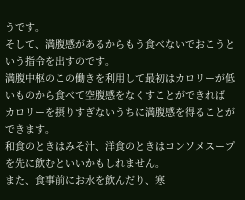うです。
そして、満腹感があるからもう食べないでおこうという指令を出すのです。
満腹中枢のこの働きを利用して最初はカロリーが低いものから食べて空腹感をなくすことができれば カロリーを摂りすぎないうちに満腹感を得ることができます。
和食のときはみそ汁、洋食のときはコンソメスープを先に飲むといいかもしれません。
また、食事前にお水を飲んだり、寒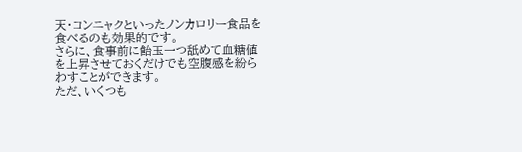天・コンニャクといったノンカロリー食品を食べるのも効果的です。
さらに、食事前に飴玉一つ舐めて血糖値を上昇させておくだけでも空腹感を紛らわすことができます。
ただ、いくつも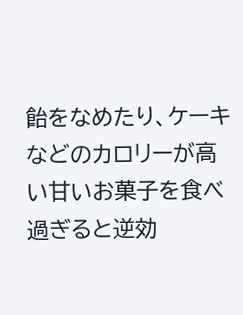飴をなめたり、ケーキなどのカロリーが高い甘いお菓子を食べ過ぎると逆効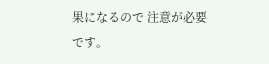果になるので 注意が必要です。